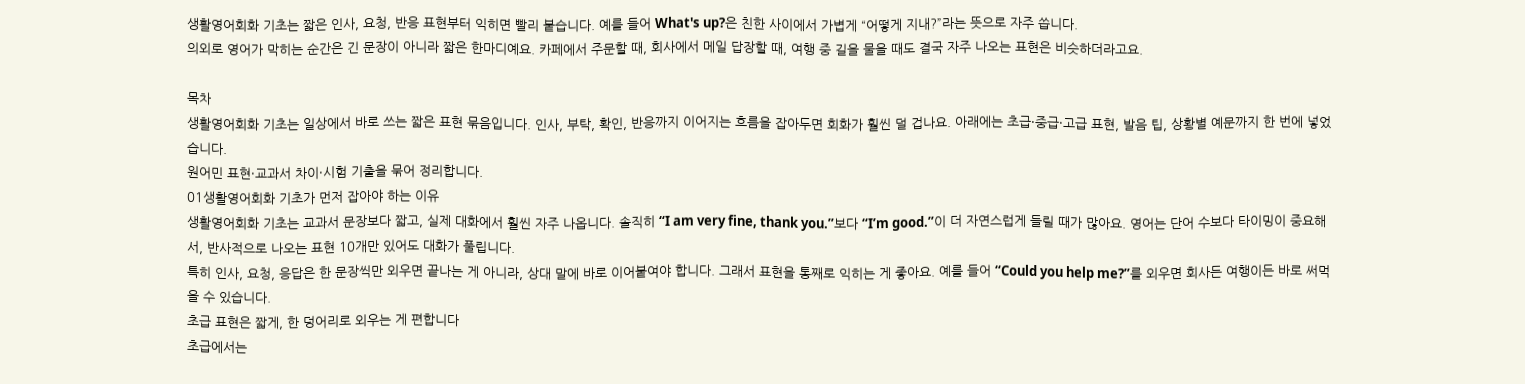생활영어회화 기초는 짧은 인사, 요청, 반응 표현부터 익히면 빨리 붙습니다. 예를 들어 What's up?은 친한 사이에서 가볍게 “어떻게 지내?”라는 뜻으로 자주 씁니다.
의외로 영어가 막히는 순간은 긴 문장이 아니라 짧은 한마디예요. 카페에서 주문할 때, 회사에서 메일 답장할 때, 여행 중 길을 물을 때도 결국 자주 나오는 표현은 비슷하더라고요.

목차
생활영어회화 기초는 일상에서 바로 쓰는 짧은 표현 묶음입니다. 인사, 부탁, 확인, 반응까지 이어지는 흐름을 잡아두면 회화가 훨씬 덜 겁나요. 아래에는 초급·중급·고급 표현, 발음 팁, 상황별 예문까지 한 번에 넣었습니다.
원어민 표현·교과서 차이·시험 기출을 묶어 정리합니다.
01생활영어회화 기초가 먼저 잡아야 하는 이유
생활영어회화 기초는 교과서 문장보다 짧고, 실제 대화에서 훨씬 자주 나옵니다. 솔직히 “I am very fine, thank you.”보다 “I’m good.”이 더 자연스럽게 들릴 때가 많아요. 영어는 단어 수보다 타이밍이 중요해서, 반사적으로 나오는 표현 10개만 있어도 대화가 풀립니다.
특히 인사, 요청, 응답은 한 문장씩만 외우면 끝나는 게 아니라, 상대 말에 바로 이어붙여야 합니다. 그래서 표현을 통째로 익히는 게 좋아요. 예를 들어 “Could you help me?”를 외우면 회사든 여행이든 바로 써먹을 수 있습니다.
초급 표현은 짧게, 한 덩어리로 외우는 게 편합니다
초급에서는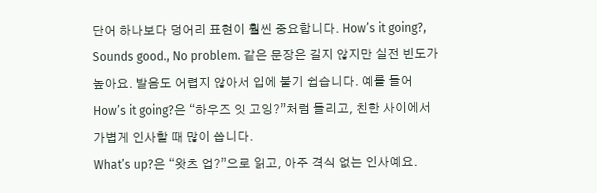단어 하나보다 덩어리 표현이 훨씬 중요합니다. How’s it going?, Sounds good., No problem. 같은 문장은 길지 않지만 실전 빈도가 높아요. 발음도 어렵지 않아서 입에 붙기 쉽습니다. 예를 들어 How’s it going?은 “하우즈 잇 고잉?”처럼 들리고, 친한 사이에서 가볍게 인사할 때 많이 씁니다.
What’s up?은 “왓츠 업?”으로 읽고, 아주 격식 없는 인사예요.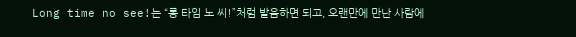Long time no see!는 “롱 타임 노 씨!”처럼 발음하면 되고, 오랜만에 만난 사람에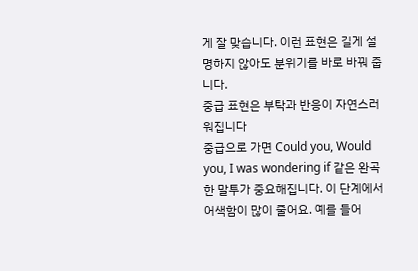게 잘 맞습니다. 이런 표현은 길게 설명하지 않아도 분위기를 바로 바꿔 줍니다.
중급 표현은 부탁과 반응이 자연스러워집니다
중급으로 가면 Could you, Would you, I was wondering if 같은 완곡한 말투가 중요해집니다. 이 단계에서 어색함이 많이 줄어요. 예를 들어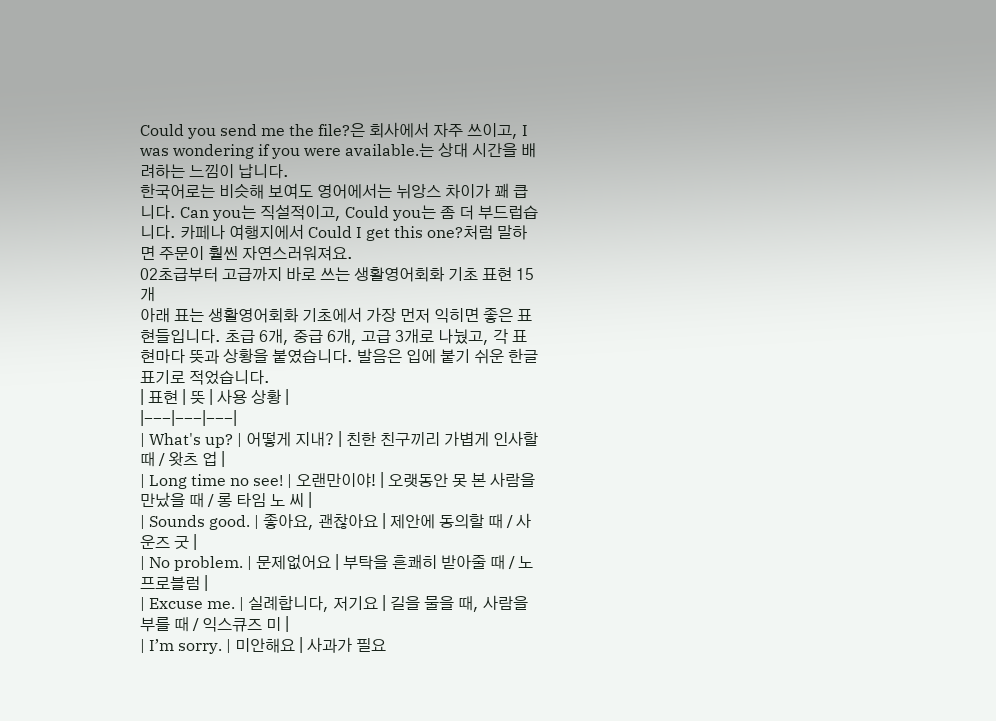Could you send me the file?은 회사에서 자주 쓰이고, I was wondering if you were available.는 상대 시간을 배려하는 느낌이 납니다.
한국어로는 비슷해 보여도 영어에서는 뉘앙스 차이가 꽤 큽니다. Can you는 직설적이고, Could you는 좀 더 부드럽습니다. 카페나 여행지에서 Could I get this one?처럼 말하면 주문이 훨씬 자연스러워져요.
02초급부터 고급까지 바로 쓰는 생활영어회화 기초 표현 15개
아래 표는 생활영어회화 기초에서 가장 먼저 익히면 좋은 표현들입니다. 초급 6개, 중급 6개, 고급 3개로 나눴고, 각 표현마다 뜻과 상황을 붙였습니다. 발음은 입에 붙기 쉬운 한글 표기로 적었습니다.
| 표현 | 뜻 | 사용 상황 |
|---|---|---|
| What's up? | 어떻게 지내? | 친한 친구끼리 가볍게 인사할 때 / 왓츠 업 |
| Long time no see! | 오랜만이야! | 오랫동안 못 본 사람을 만났을 때 / 롱 타임 노 씨 |
| Sounds good. | 좋아요, 괜찮아요 | 제안에 동의할 때 / 사운즈 굿 |
| No problem. | 문제없어요 | 부탁을 흔쾌히 받아줄 때 / 노 프로블럼 |
| Excuse me. | 실례합니다, 저기요 | 길을 물을 때, 사람을 부를 때 / 익스큐즈 미 |
| I’m sorry. | 미안해요 | 사과가 필요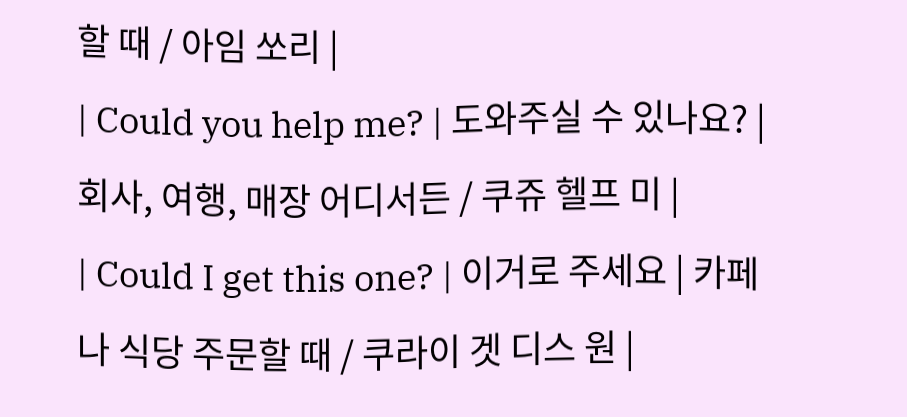할 때 / 아임 쏘리 |
| Could you help me? | 도와주실 수 있나요? | 회사, 여행, 매장 어디서든 / 쿠쥬 헬프 미 |
| Could I get this one? | 이거로 주세요 | 카페나 식당 주문할 때 / 쿠라이 겟 디스 원 |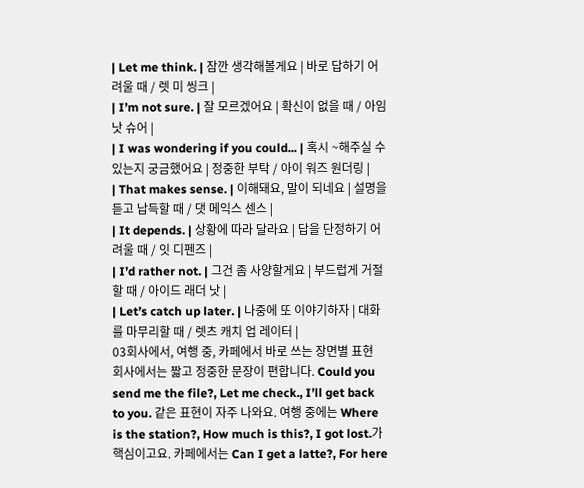| Let me think. | 잠깐 생각해볼게요 | 바로 답하기 어려울 때 / 렛 미 씽크 |
| I’m not sure. | 잘 모르겠어요 | 확신이 없을 때 / 아임 낫 슈어 |
| I was wondering if you could... | 혹시 ~해주실 수 있는지 궁금했어요 | 정중한 부탁 / 아이 워즈 원더링 |
| That makes sense. | 이해돼요, 말이 되네요 | 설명을 듣고 납득할 때 / 댓 메익스 센스 |
| It depends. | 상황에 따라 달라요 | 답을 단정하기 어려울 때 / 잇 디펜즈 |
| I’d rather not. | 그건 좀 사양할게요 | 부드럽게 거절할 때 / 아이드 래더 낫 |
| Let’s catch up later. | 나중에 또 이야기하자 | 대화를 마무리할 때 / 렛츠 캐치 업 레이터 |
03회사에서, 여행 중, 카페에서 바로 쓰는 장면별 표현
회사에서는 짧고 정중한 문장이 편합니다. Could you send me the file?, Let me check., I’ll get back to you. 같은 표현이 자주 나와요. 여행 중에는 Where is the station?, How much is this?, I got lost.가 핵심이고요. 카페에서는 Can I get a latte?, For here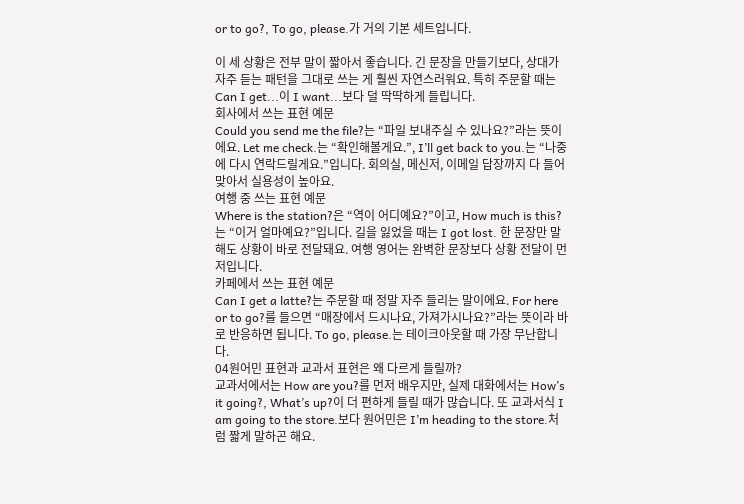or to go?, To go, please.가 거의 기본 세트입니다.

이 세 상황은 전부 말이 짧아서 좋습니다. 긴 문장을 만들기보다, 상대가 자주 듣는 패턴을 그대로 쓰는 게 훨씬 자연스러워요. 특히 주문할 때는 Can I get...이 I want...보다 덜 딱딱하게 들립니다.
회사에서 쓰는 표현 예문
Could you send me the file?는 “파일 보내주실 수 있나요?”라는 뜻이에요. Let me check.는 “확인해볼게요.”, I’ll get back to you.는 “나중에 다시 연락드릴게요.”입니다. 회의실, 메신저, 이메일 답장까지 다 들어맞아서 실용성이 높아요.
여행 중 쓰는 표현 예문
Where is the station?은 “역이 어디예요?”이고, How much is this?는 “이거 얼마예요?”입니다. 길을 잃었을 때는 I got lost. 한 문장만 말해도 상황이 바로 전달돼요. 여행 영어는 완벽한 문장보다 상황 전달이 먼저입니다.
카페에서 쓰는 표현 예문
Can I get a latte?는 주문할 때 정말 자주 들리는 말이에요. For here or to go?를 들으면 “매장에서 드시나요, 가져가시나요?”라는 뜻이라 바로 반응하면 됩니다. To go, please.는 테이크아웃할 때 가장 무난합니다.
04원어민 표현과 교과서 표현은 왜 다르게 들릴까?
교과서에서는 How are you?를 먼저 배우지만, 실제 대화에서는 How’s it going?, What’s up?이 더 편하게 들릴 때가 많습니다. 또 교과서식 I am going to the store.보다 원어민은 I’m heading to the store.처럼 짧게 말하곤 해요.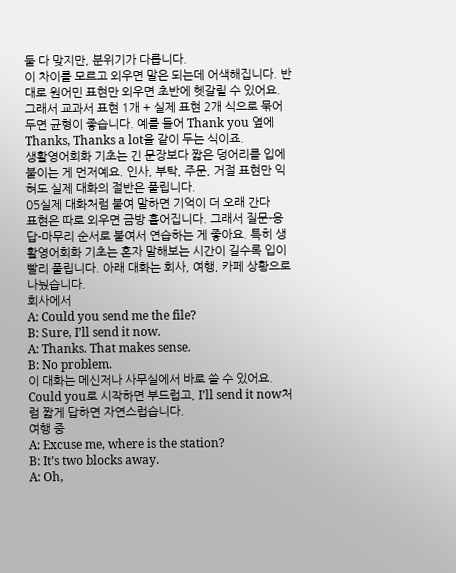둘 다 맞지만, 분위기가 다릅니다.
이 차이를 모르고 외우면 말은 되는데 어색해집니다. 반대로 원어민 표현만 외우면 초반에 헷갈릴 수 있어요. 그래서 교과서 표현 1개 + 실제 표현 2개 식으로 묶어두면 균형이 좋습니다. 예를 들어 Thank you 옆에 Thanks, Thanks a lot을 같이 두는 식이죠.
생활영어회화 기초는 긴 문장보다 짧은 덩어리를 입에 붙이는 게 먼저예요. 인사, 부탁, 주문, 거절 표현만 익혀도 실제 대화의 절반은 풀립니다.
05실제 대화처럼 붙여 말하면 기억이 더 오래 간다
표현은 따로 외우면 금방 흩어집니다. 그래서 질문-응답-마무리 순서로 붙여서 연습하는 게 좋아요. 특히 생활영어회화 기초는 혼자 말해보는 시간이 길수록 입이 빨리 풀립니다. 아래 대화는 회사, 여행, 카페 상황으로 나눴습니다.
회사에서
A: Could you send me the file?
B: Sure, I’ll send it now.
A: Thanks. That makes sense.
B: No problem.
이 대화는 메신저나 사무실에서 바로 쓸 수 있어요. Could you로 시작하면 부드럽고, I’ll send it now처럼 짧게 답하면 자연스럽습니다.
여행 중
A: Excuse me, where is the station?
B: It’s two blocks away.
A: Oh,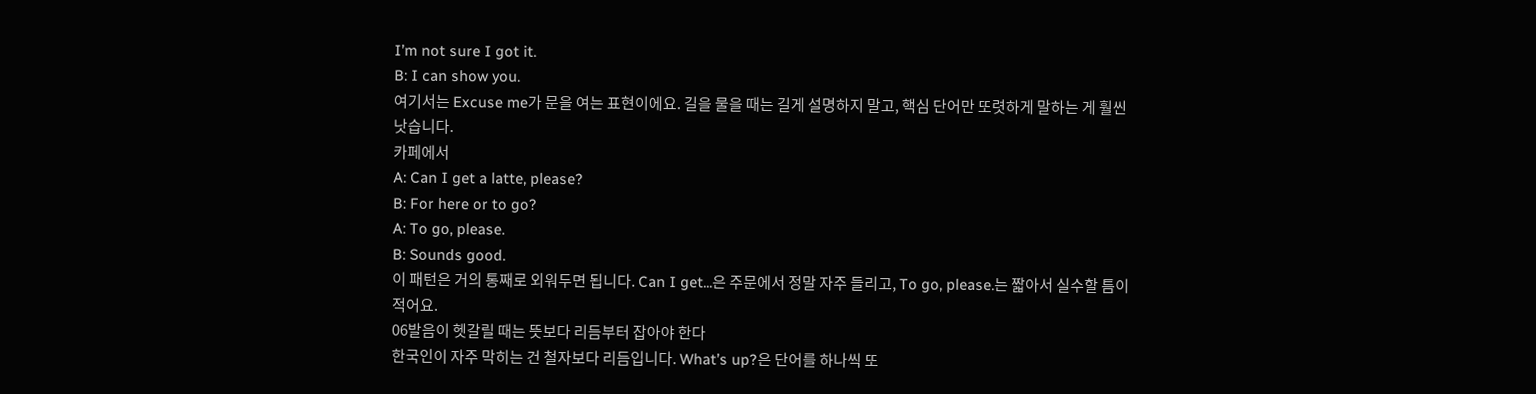I’m not sure I got it.
B: I can show you.
여기서는 Excuse me가 문을 여는 표현이에요. 길을 물을 때는 길게 설명하지 말고, 핵심 단어만 또렷하게 말하는 게 훨씬 낫습니다.
카페에서
A: Can I get a latte, please?
B: For here or to go?
A: To go, please.
B: Sounds good.
이 패턴은 거의 통째로 외워두면 됩니다. Can I get...은 주문에서 정말 자주 들리고, To go, please.는 짧아서 실수할 틈이 적어요.
06발음이 헷갈릴 때는 뜻보다 리듬부터 잡아야 한다
한국인이 자주 막히는 건 철자보다 리듬입니다. What’s up?은 단어를 하나씩 또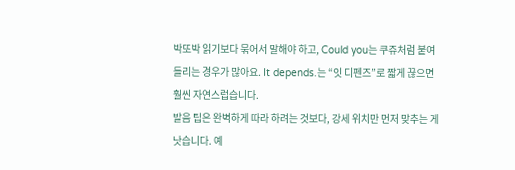박또박 읽기보다 묶어서 말해야 하고, Could you는 쿠쥬처럼 붙여 들리는 경우가 많아요. It depends.는 “잇 디펜즈”로 짧게 끊으면 훨씬 자연스럽습니다.
발음 팁은 완벽하게 따라 하려는 것보다, 강세 위치만 먼저 맞추는 게 낫습니다. 예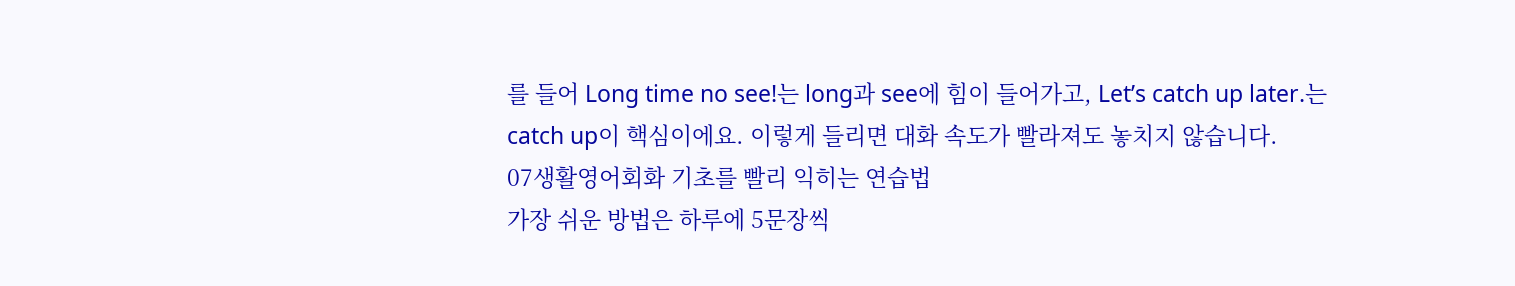를 들어 Long time no see!는 long과 see에 힘이 들어가고, Let’s catch up later.는 catch up이 핵심이에요. 이렇게 들리면 대화 속도가 빨라져도 놓치지 않습니다.
07생활영어회화 기초를 빨리 익히는 연습법
가장 쉬운 방법은 하루에 5문장씩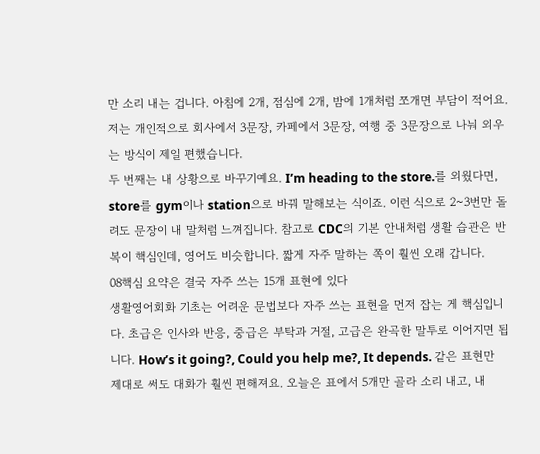만 소리 내는 겁니다. 아침에 2개, 점심에 2개, 밤에 1개처럼 쪼개면 부담이 적어요. 저는 개인적으로 회사에서 3문장, 카페에서 3문장, 여행 중 3문장으로 나눠 외우는 방식이 제일 편했습니다.
두 번째는 내 상황으로 바꾸기예요. I’m heading to the store.를 외웠다면, store를 gym이나 station으로 바꿔 말해보는 식이죠. 이런 식으로 2~3번만 돌려도 문장이 내 말처럼 느껴집니다. 참고로 CDC의 기본 안내처럼 생활 습관은 반복이 핵심인데, 영어도 비슷합니다. 짧게 자주 말하는 쪽이 훨씬 오래 갑니다.
08핵심 요약은 결국 자주 쓰는 15개 표현에 있다
생활영어회화 기초는 어려운 문법보다 자주 쓰는 표현을 먼저 잡는 게 핵심입니다. 초급은 인사와 반응, 중급은 부탁과 거절, 고급은 완곡한 말투로 이어지면 됩니다. How’s it going?, Could you help me?, It depends. 같은 표현만 제대로 써도 대화가 훨씬 편해져요. 오늘은 표에서 5개만 골라 소리 내고, 내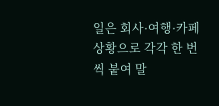일은 회사·여행·카페 상황으로 각각 한 번씩 붙여 말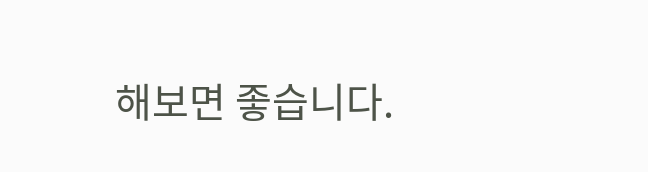해보면 좋습니다.